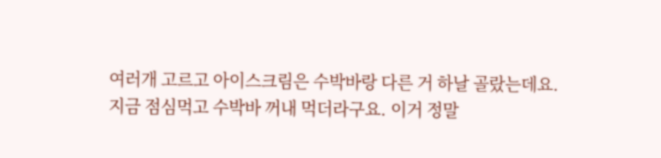여러개 고르고 아이스크림은 수박바랑 다른 거 하날 골랐는데요.
지금 점심먹고 수박바 꺼내 먹더라구요. 이거 정말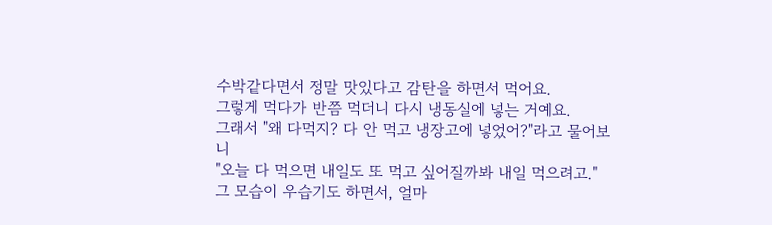수박같다면서 정말 맛있다고 감탄을 하면서 먹어요.
그렇게 먹다가 반쯤 먹더니 다시 냉동실에 넣는 거예요.
그래서 "왜 다먹지? 다 안 먹고 냉장고에 넣었어?"라고 물어보니
"오늘 다 먹으면 내일도 또 먹고 싶어질까봐 내일 먹으려고."
그 모습이 우습기도 하면서, 얼마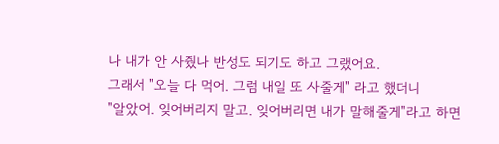나 내가 안 사줬나 반성도 되기도 하고 그랬어요.
그래서 "오늘 다 먹어. 그럼 내일 또 사줄게" 라고 했더니
"알았어. 잊어버리지 말고. 잊어버리면 내가 말해줄게"라고 하면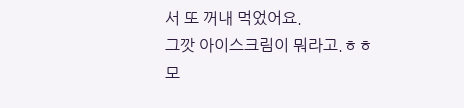서 또 꺼내 먹었어요.
그깟 아이스크림이 뭐라고.ㅎㅎ
모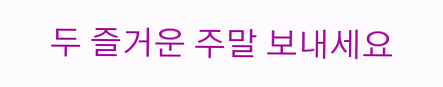두 즐거운 주말 보내세요